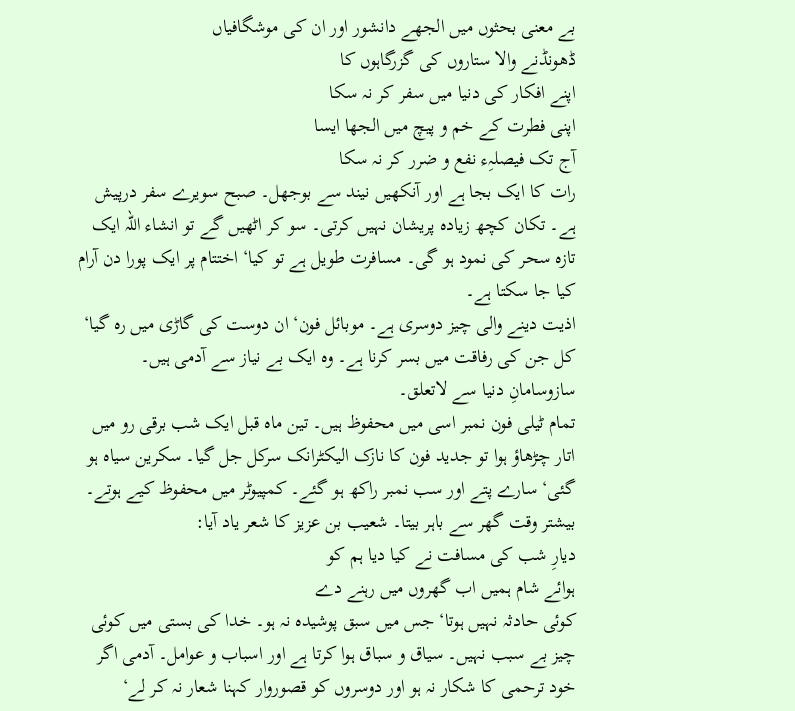بے معنی بحثوں میں الجھے دانشور اور ان کی موشگافیاں
ڈھونڈنے والا ستاروں کی گزرگاہوں کا
اپنے افکار کی دنیا میں سفر کر نہ سکا
اپنی فطرت کے خم و پیچ میں الجھا ایسا
آج تک فیصلہِء نفع و ضرر کر نہ سکا
رات کا ایک بجا ہے اور آنکھیں نیند سے بوجھل۔ صبح سویرے سفر درپیش ہے۔ تکان کچھ زیادہ پریشان نہیں کرتی۔ سو کر اٹھیں گے تو انشاء اللہ ایک تازہ سحر کی نمود ہو گی۔ مسافرت طویل ہے تو کیا‘ اختتام پر ایک پورا دن آرام کیا جا سکتا ہے۔
اذیت دینے والی چیز دوسری ہے۔ موبائل فون‘ ان دوست کی گاڑی میں رہ گیا‘ کل جن کی رفاقت میں بسر کرنا ہے۔ وہ ایک بے نیاز سے آدمی ہیں۔ سازوسامانِ دنیا سے لاتعلق۔
تمام ٹیلی فون نمبر اسی میں محفوظ ہیں۔ تین ماہ قبل ایک شب برقی رو میں اتار چڑھاؤ ہوا تو جدید فون کا نازک الیکٹرانک سرکل جل گیا۔ سکرین سیاہ ہو گئی‘ سارے پتے اور سب نمبر راکھ ہو گئے۔ کمپیوٹر میں محفوظ کیے ہوتے۔ بیشتر وقت گھر سے باہر بیتا۔ شعیب بن عزیز کا شعر یاد آیا:
دیارِ شب کی مسافت نے کیا دیا ہم کو
ہوائے شام ہمیں اب گھروں میں رہنے دے
کوئی حادثہ نہیں ہوتا‘ جس میں سبق پوشیدہ نہ ہو۔ خدا کی بستی میں کوئی چیز بے سبب نہیں۔ سیاق و سباق ہوا کرتا ہے اور اسباب و عوامل۔ آدمی اگر خود ترحمی کا شکار نہ ہو اور دوسروں کو قصوروار کہنا شعار نہ کر لے‘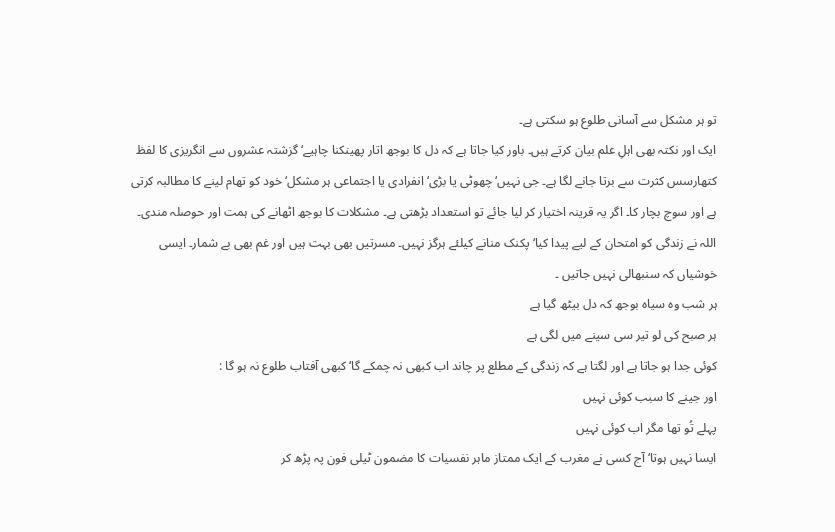تو ہر مشکل سے آسانی طلوع ہو سکتی ہے۔
ایک اور نکتہ بھی اہلِ علم بیان کرتے ہیں۔ باور کیا جاتا ہے کہ دل کا بوجھ اتار پھینکنا چاہیے‘ گزشتہ عشروں سے انگریزی کا لفظ کتھارسس کثرت سے برتا جانے لگا ہے۔ جی نہیں‘ چھوٹی یا بڑی‘ انفرادی یا اجتماعی ہر مشکل‘ خود کو تھام لینے کا مطالبہ کرتی ہے اور سوچ بچار کا۔ اگر یہ قرینہ اختیار کر لیا جائے تو استعداد بڑھتی ہے۔ مشکلات کا بوجھ اٹھانے کی ہمت اور حوصلہ مندی۔
اللہ نے زندگی کو امتحان کے لیے پیدا کیا‘ پکنک منانے کیلئے ہرگز نہیں۔ مسرتیں بھی بہت ہیں اور غم بھی بے شمار۔ ایسی خوشیاں کہ سنبھالی نہیں جاتیں ۔
ہر شب وہ سیاہ بوجھ کہ دل بیٹھ گیا ہے
ہر صبح کی لو تیر سی سینے میں لگی ہے
کوئی جدا ہو جاتا ہے اور لگتا ہے کہ زندگی کے مطلع پر چاند اب کبھی نہ چمکے گا‘ کبھی آفتاب طلوع نہ ہو گا :
اور جینے کا سبب کوئی نہیں
پہلے تُو تھا مگر اب کوئی نہیں
ایسا نہیں ہوتا‘ آج کسی نے مغرب کے ایک ممتاز ماہر نفسیات کا مضمون ٹیلی فون پہ پڑھ کر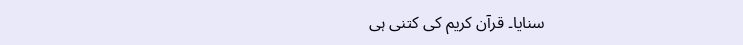سنایا۔ قرآن کریم کی کتنی ہی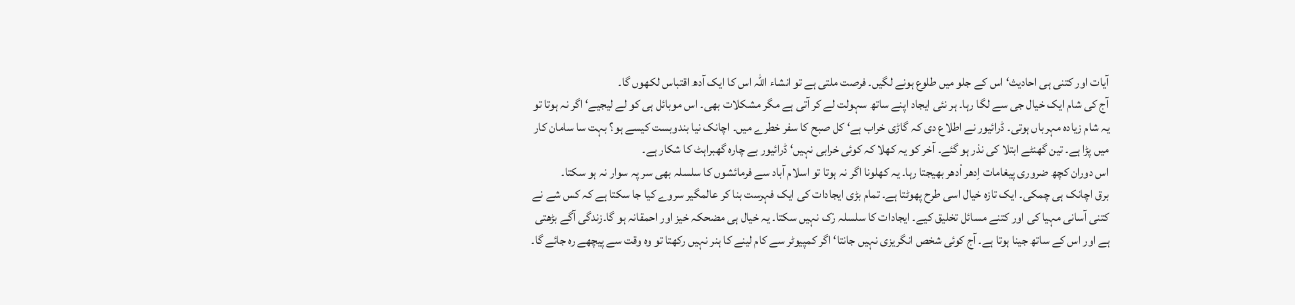آیات اور کتنی ہی احادیث‘ اس کے جلو میں طلوع ہونے لگیں۔ فرصت ملتی ہے تو انشاء اللہ اس کا ایک آدھ اقتباس لکھوں گا۔
آج کی شام ایک خیال جی سے لگا رہا۔ ہر نئی ایجاد اپنے ساتھ سہولت لے کر آتی ہے مگر مشکلات بھی۔ اس موبائل ہی کو لے لیجیے‘ اگر نہ ہوتا تو یہ شام زیادہ مہرباں ہوتی۔ ڈرائیور نے اطلاع دی کہ گاڑی خراب ہے‘ کل صبح کا سفر خطرے میں۔ اچانک نیا بندوبست کیسے ہو؟ بہت سا سامان کار میں پڑا ہے۔ تین گھنٹے ابتلا کی نذر ہو گئے۔ آخر کو یہ کھلا کہ کوئی خرابی نہیں‘ ڈرائیور بے چارہ گھبراہٹ کا شکار ہے۔
اس دوران کچھ ضروری پیغامات اِدھر اْدھر بھیجتا رہا۔ یہ کھلونا اگر نہ ہوتا تو اسلام آباد سے فرمائشوں کا سلسلہ بھی سر پہ سوار نہ ہو سکتا۔
برق اچانک ہی چمکی۔ ایک تازہ خیال اسی طرح پھوٹتا ہے۔ تمام بڑی ایجادات کی ایک فہرست بنا کر عالمگیر سروے کیا جا سکتا ہے کہ کس شے نے کتنی آسانی مہیا کی اور کتنے مسائل تخلیق کیے۔ ایجادات کا سلسلہ رْک نہیں سکتا۔ یہ خیال ہی مضحکہ خیز اور احمقانہ ہو گا۔زندگی آگے بڑھتی ہے اور اس کے ساتھ جینا ہوتا ہے۔ آج کوئی شخص انگریزی نہیں جانتا‘ اگر کمپیوٹر سے کام لینے کا ہنر نہیں رکھتا تو وہ وقت سے پیچھے رہ جائے گا۔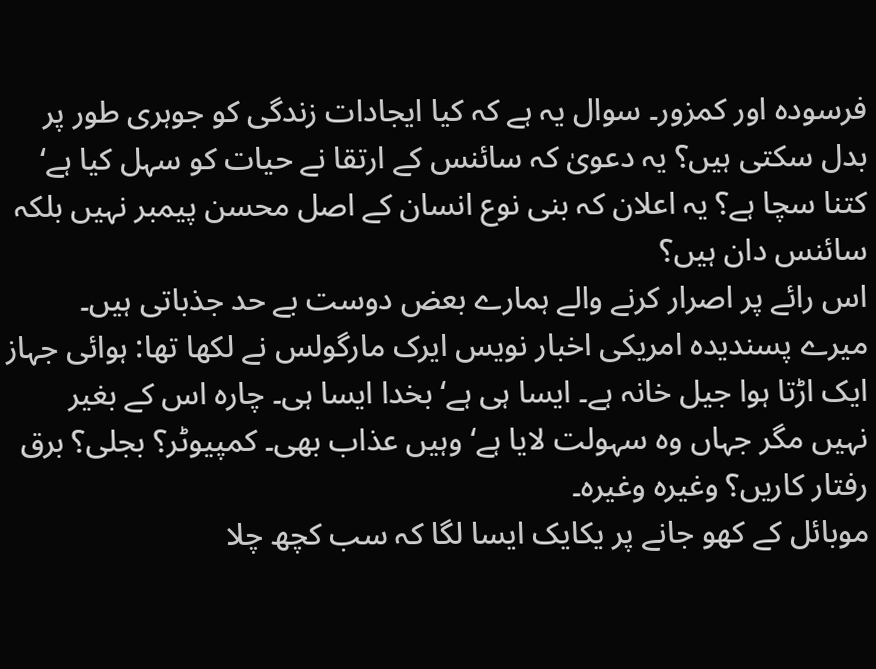فرسودہ اور کمزور۔ سوال یہ ہے کہ کیا ایجادات زندگی کو جوہری طور پر بدل سکتی ہیں؟ یہ دعویٰ کہ سائنس کے ارتقا نے حیات کو سہل کیا ہے‘ کتنا سچا ہے؟ یہ اعلان کہ بنی نوع انسان کے اصل محسن پیمبر نہیں بلکہ سائنس دان ہیں؟
اس رائے پر اصرار کرنے والے ہمارے بعض دوست بے حد جذباتی ہیں۔ میرے پسندیدہ امریکی اخبار نویس ایرک مارگولس نے لکھا تھا: ہوائی جہاز ایک اڑتا ہوا جیل خانہ ہے۔ ایسا ہی ہے‘ بخدا ایسا ہی۔ چارہ اس کے بغیر نہیں مگر جہاں وہ سہولت لایا ہے‘ وہیں عذاب بھی۔ کمپیوٹر؟ بجلی؟ برق رفتار کاریں؟ وغیرہ وغیرہ۔
موبائل کے کھو جانے پر یکایک ایسا لگا کہ سب کچھ چلا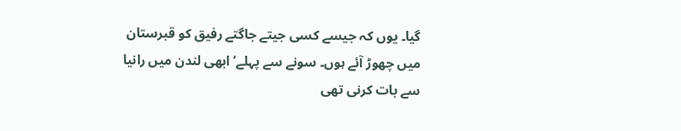گیا۔ یوں کہ جیسے کسی جیتے جاگتے رفیق کو قبرستان میں چھوڑ آئے ہوں۔ سونے سے پہلے‘ ابھی لندن میں رانیا سے بات کرنی تھی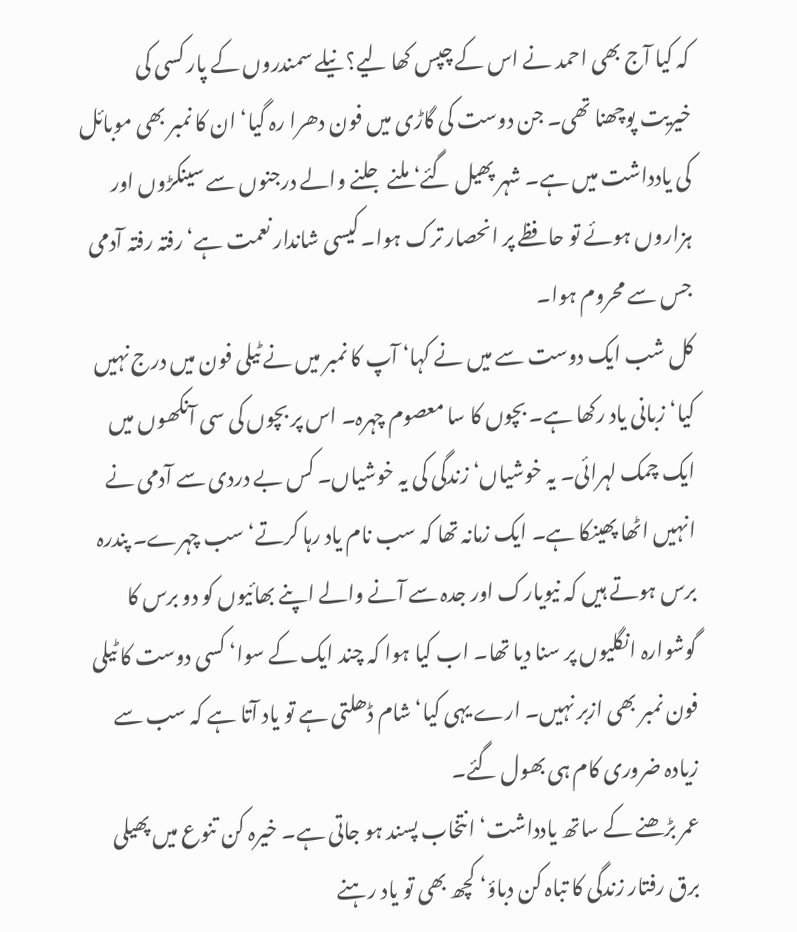کہ کیا آج بھی احمد نے اس کے چپس کھا لیے؟ نیلے سمندروں کے پار کسی کی خیریت پوچھنا تھی۔ جن دوست کی گاڑی میں فون دھرا رہ گیا‘ ان کا نمبر بھی موبائل کی یادداشت میں ہے۔ شہر پھیل گئے‘ ملنے جلنے والے درجنوں سے سینکڑوں اور ہزاروں ہوئے تو حافظے پر انحصار ترک ہوا۔ کیسی شاندار نعمت ہے‘ رفتہ رفتہ آدمی جس سے محروم ہوا۔
کل شب ایک دوست سے میں نے کہا‘ آپ کا نمبر میں نے ٹیلی فون میں درج نہیں کیا‘ زبانی یاد رکھا ہے۔ بچوں کا سا معصوم چہرہ۔ اس پر بچوں کی سی آنکھوں میں ایک چمک لہرائی۔ یہ خوشیاں‘ زندگی کی یہ خوشیاں۔ کس بے دردی سے آدمی نے انہیں اٹھا پھینکا ہے۔ ایک زمانہ تھا کہ سب نام یاد رہا کرتے‘ سب چہرے۔ پندرہ برس ہوتے ہیں کہ نیویارک اور جدہ سے آنے والے اپنے بھائیوں کو دو برس کا گوشوارہ انگلیوں پر سنا دیا تھا۔ اب کیا ہوا کہ چند ایک کے سوا‘ کسی دوست کا ٹیلی فون نمبر بھی ازبر نہیں۔ ارے یہی کیا‘ شام ڈھلتی ہے تو یاد آتا ہے کہ سب سے زیادہ ضروری کام ہی بھول گئے۔
عمر بڑھنے کے ساتھ یادداشت‘ انتخاب پسند ہو جاتی ہے۔ خیرہ کن تنوع میں پھیلی برق رفتار زندگی کا تباہ کن دباؤ‘ کچھ بھی تو یاد رہنے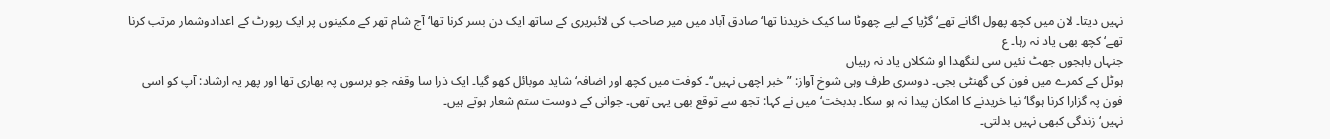نہیں دیتا۔ لان میں کچھ پھول اگانے تھے‘ گڑیا کے لیے چھوٹا سا کیک خریدنا تھا‘ صادق آباد میں میر صاحب کی لائبریری کے ساتھ ایک دن بسر کرنا تھا‘ آج شام تھر کے مکینوں پر ایک رپورٹ کے اعدادوشمار مرتب کرنا تھے‘ کچھ بھی یاد نہ رہا۔ ع
جنہاں باہجوں جھٹ نئیں سی لنگھدا او شکلاں یاد نہ رہیاں
ہوٹل کے کمرے میں فون کی گھنٹی بجی۔ دوسری طرف وہی شوخ آواز: ”خبر اچھی نہیں‘‘۔ کوفت میں کچھ اور اضافہ‘ شاید موبائل کھو گیا۔ ایک ذرا سا وقفہ جو برسوں پہ بھاری تھا اور پھر یہ ارشاد: آپ کو اسی فون پہ گزارا کرنا ہوگا‘ نیا خریدنے کا امکان پیدا نہ ہو سکا۔ بدبخت‘ میں نے کہا: تجھ سے توقع بھی یہی تھی۔ جوانی کے دوست ستم شعار ہوتے ہیں۔
نہیں‘ زندگی کبھی نہیں بدلتی۔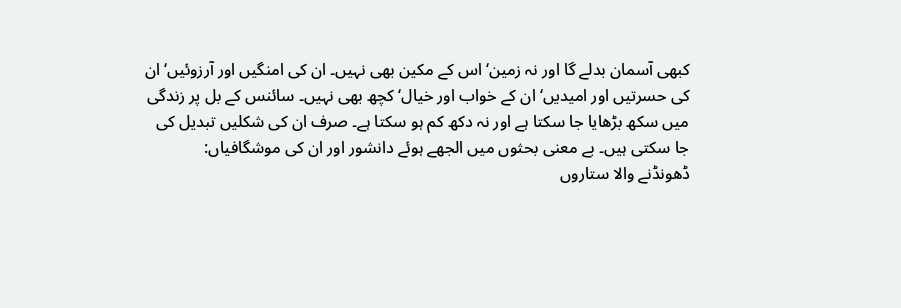کبھی آسمان بدلے گا اور نہ زمین‘ اس کے مکین بھی نہیں۔ ان کی امنگیں اور آرزوئیں‘ ان کی حسرتیں اور امیدیں‘ ان کے خواب اور خیال‘ کچھ بھی نہیں۔ سائنس کے بل پر زندگی میں سکھ بڑھایا جا سکتا ہے اور نہ دکھ کم ہو سکتا ہے۔ صرف ان کی شکلیں تبدیل کی جا سکتی ہیں۔ بے معنی بحثوں میں الجھے ہوئے دانشور اور ان کی موشگافیاں:
ڈھونڈنے والا ستاروں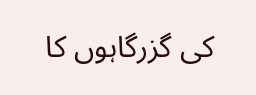کی گزرگاہوں کا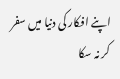اپنے افکار کی دنیا میں سفر کر نہ سکا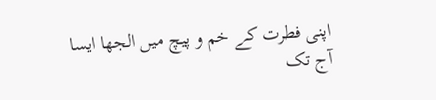اپنی فطرت کے خم و پیچ میں الجھا ایسا
آج تک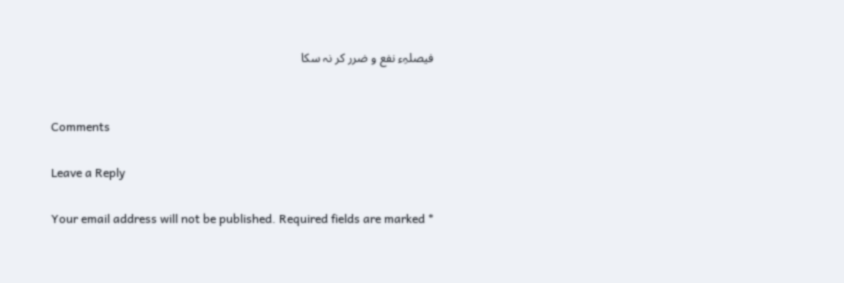فیصلہِء نفع و ضرر کر نہ سکا


Comments

Leave a Reply

Your email address will not be published. Required fields are marked *